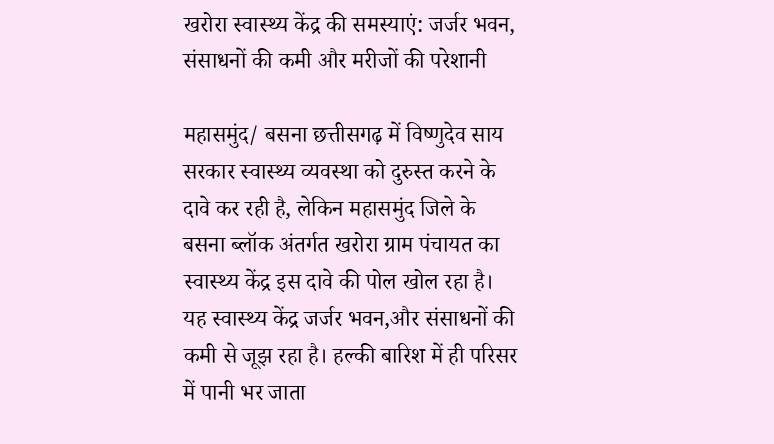खरोरा स्वास्थ्य केंद्र की समस्याएं: जर्जर भवन, संसाधनों की कमी और मरीजों की परेशानी

महासमुंद/ बसना छत्तीसगढ़ में विष्णुदेव साय सरकार स्वास्थ्य व्यवस्था को दुरुस्त करने के दावे कर रही है, लेकिन महासमुंद जिले के बसना ब्लॉक अंतर्गत खरोरा ग्राम पंचायत का स्वास्थ्य केंद्र इस दावे की पोल खोल रहा है। यह स्वास्थ्य केंद्र जर्जर भवन,और संसाधनों की कमी से जूझ रहा है। हल्की बारिश में ही परिसर में पानी भर जाता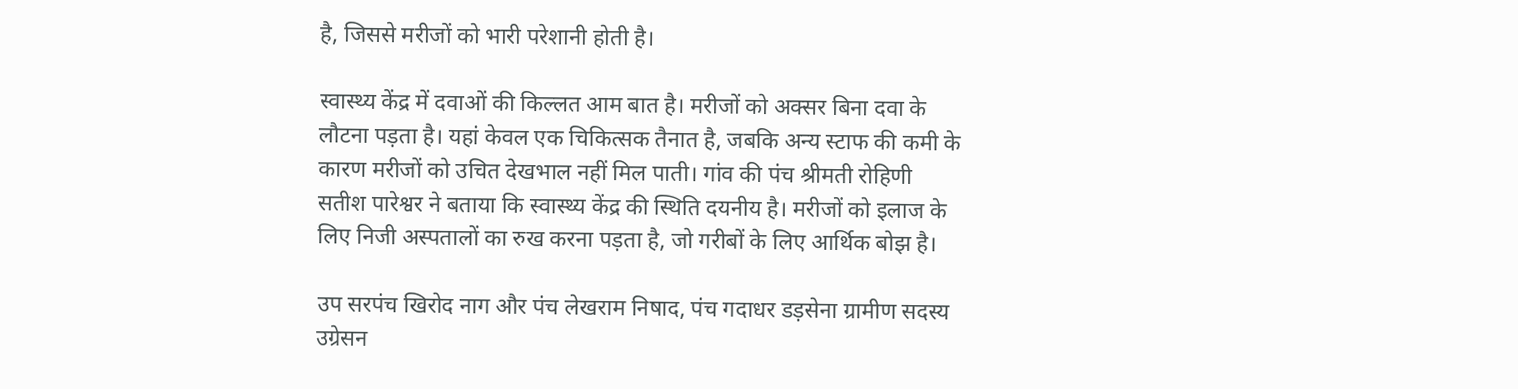है, जिससे मरीजों को भारी परेशानी होती है।

स्वास्थ्य केंद्र में दवाओं की किल्लत आम बात है। मरीजों को अक्सर बिना दवा के लौटना पड़ता है। यहां केवल एक चिकित्सक तैनात है, जबकि अन्य स्टाफ की कमी के कारण मरीजों को उचित देखभाल नहीं मिल पाती। गांव की पंच श्रीमती रोहिणी सतीश पारेश्वर ने बताया कि स्वास्थ्य केंद्र की स्थिति दयनीय है। मरीजों को इलाज के लिए निजी अस्पतालों का रुख करना पड़ता है, जो गरीबों के लिए आर्थिक बोझ है।

उप सरपंच खिरोद नाग और पंच लेखराम निषाद, पंच गदाधर डड़सेना ग्रामीण सदस्य उग्रेसन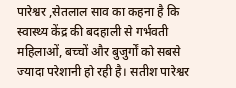पारेश्वर ,सेतलाल साव का कहना है कि स्वास्थ्य केंद्र की बदहाली से गर्भवती महिलाओं, बच्चों और बुजुर्गों को सबसे ज्यादा परेशानी हो रही है। सतीश पारेश्वर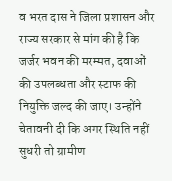व भरत दास ने जिला प्रशासन और राज्य सरकार से मांग की है कि जर्जर भवन की मरम्मत, दवाओं की उपलब्धता और स्टाफ की नियुक्ति जल्द की जाए। उन्होंने चेतावनी दी कि अगर स्थिति नहीं सुधरी तो ग्रामीण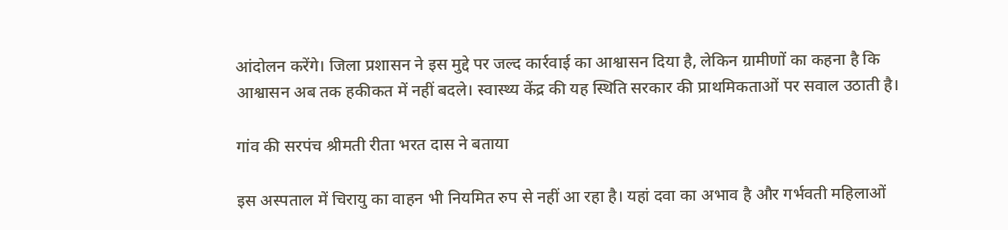आंदोलन करेंगे। जिला प्रशासन ने इस मुद्दे पर जल्द कार्रवाई का आश्वासन दिया है, लेकिन ग्रामीणों का कहना है कि आश्वासन अब तक हकीकत में नहीं बदले। स्वास्थ्य केंद्र की यह स्थिति सरकार की प्राथमिकताओं पर सवाल उठाती है।

गांव की सरपंच श्रीमती रीता भरत दास ने बताया

इस अस्पताल में चिरायु का वाहन भी नियमित रुप से नहीं आ रहा है। यहां दवा का अभाव है और गर्भवती महिलाओं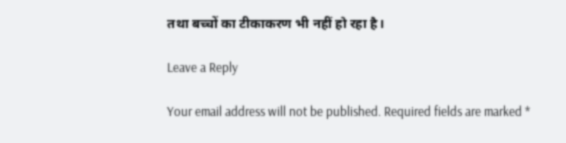तथा बच्चों का टीकाकरण भी नहीं हो रहा है।

Leave a Reply

Your email address will not be published. Required fields are marked *